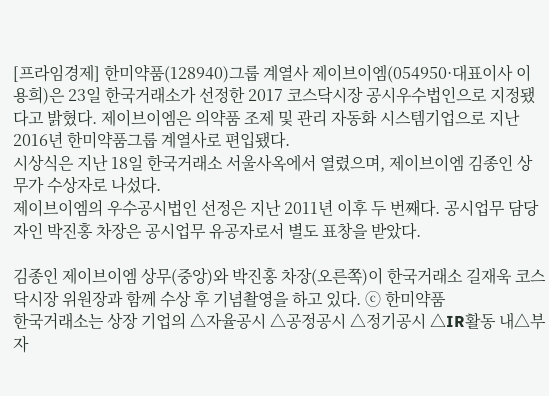[프라임경제] 한미약품(128940)그룹 계열사 제이브이엠(054950·대표이사 이용희)은 23일 한국거래소가 선정한 2017 코스닥시장 공시우수법인으로 지정됐다고 밝혔다. 제이브이엠은 의약품 조제 및 관리 자동화 시스템기업으로 지난 2016년 한미약품그룹 계열사로 편입됐다.
시상식은 지난 18일 한국거래소 서울사옥에서 열렸으며, 제이브이엠 김종인 상무가 수상자로 나섰다.
제이브이엠의 우수공시법인 선정은 지난 2011년 이후 두 번째다. 공시업무 담당자인 박진홍 차장은 공시업무 유공자로서 별도 표창을 받았다.

김종인 제이브이엠 상무(중앙)와 박진홍 차장(오른쪽)이 한국거래소 길재욱 코스닥시장 위원장과 함께 수상 후 기념촬영을 하고 있다. ⓒ 한미약품
한국거래소는 상장 기업의 △자율공시 △공정공시 △정기공시 △IR활동 내△부자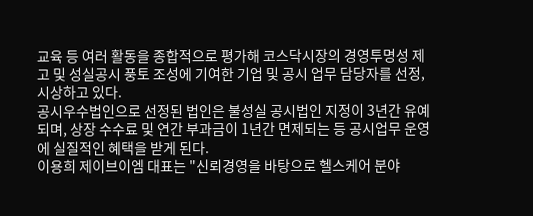교육 등 여러 활동을 종합적으로 평가해 코스닥시장의 경영투명성 제고 및 성실공시 풍토 조성에 기여한 기업 및 공시 업무 담당자를 선정, 시상하고 있다.
공시우수법인으로 선정된 법인은 불성실 공시법인 지정이 3년간 유예되며, 상장 수수료 및 연간 부과금이 1년간 면제되는 등 공시업무 운영에 실질적인 혜택을 받게 된다.
이용희 제이브이엠 대표는 "신뢰경영을 바탕으로 헬스케어 분야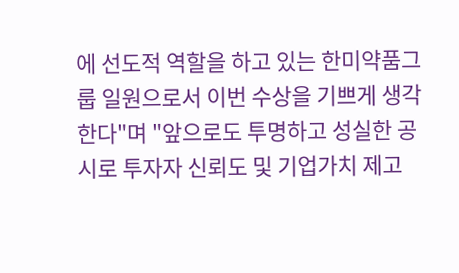에 선도적 역할을 하고 있는 한미약품그룹 일원으로서 이번 수상을 기쁘게 생각한다"며 "앞으로도 투명하고 성실한 공시로 투자자 신뢰도 및 기업가치 제고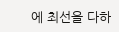에 최선을 다하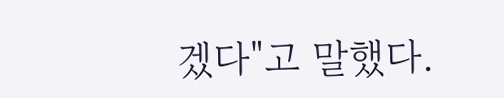겠다"고 말했다.